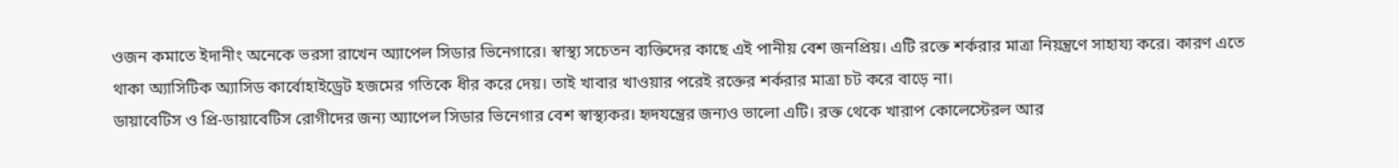ওজন কমাতে ইদানীং অনেকে ভরসা রাখেন অ্যাপেল সিডার ভিনেগারে। স্বাস্থ্য সচেতন ব্যক্তিদের কাছে এই পানীয় বেশ জনপ্রিয়। এটি রক্তে শর্করার মাত্রা নিয়ন্ত্রণে সাহায্য করে। কারণ এতে থাকা অ্যাসিটিক অ্যাসিড কার্বোহাইড্রেট হজমের গতিকে ধীর করে দেয়। তাই খাবার খাওয়ার পরেই রক্তের শর্করার মাত্রা চট করে বাড়ে না।
ডায়াবেটিস ও প্রি-ডায়াবেটিস রোগীদের জন্য অ্যাপেল সিডার ভিনেগার বেশ স্বাস্থ্যকর। হৃদযন্ত্রের জন্যও ভালো এটি। রক্ত থেকে খারাপ কোলেস্টেরল আর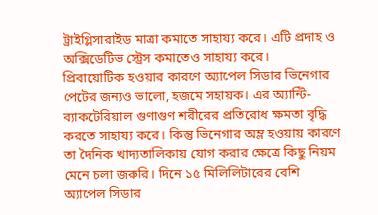ট্রাইগ্লিসারাইড মাত্রা কমাতে সাহায্য করে। এটি প্রদাহ ও অক্সিডেটিভ স্ট্রেস কমাতেও সাহায্য করে।
প্রিবায়োটিক হওয়ার কারণে অ্যাপেল সিডার ভিনেগার পেটের জন্যও ভালো, হজমে সহায়ক। এর অ্যান্টি-ব্যাকটেরিয়াল গুণাগুণ শরীরের প্রতিরোধ ক্ষমতা বৃদ্ধি করতে সাহায্য করে। কিন্তু ভিনেগার অম্ল হওয়ায় কারণে তা দৈনিক খাদ্যতালিকায় যোগ করার ক্ষেত্রে কিছু নিয়ম মেনে চলা জরুরি। দিনে ১৫ মিলিলিটারের বেশি অ্যাপেল সিডার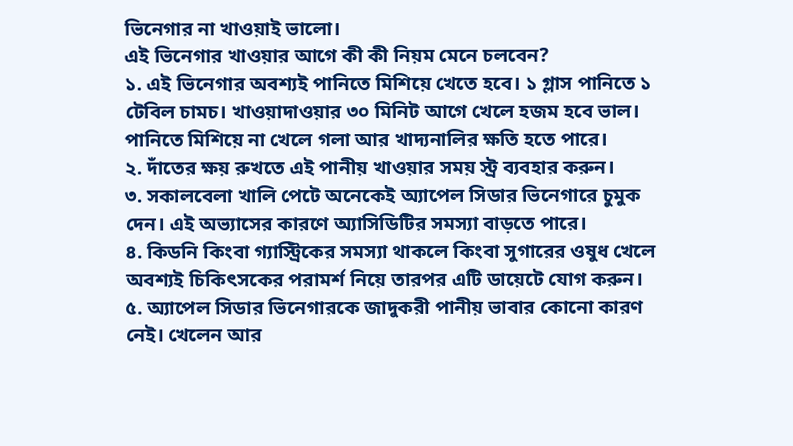ভিনেগার না খাওয়াই ভালো।
এই ভিনেগার খাওয়ার আগে কী কী নিয়ম মেনে চলবেন?
১. এই ভিনেগার অবশ্যই পানিতে মিশিয়ে খেতে হবে। ১ গ্লাস পানিতে ১ টেবিল চামচ। খাওয়াদাওয়ার ৩০ মিনিট আগে খেলে হজম হবে ভাল। পানিতে মিশিয়ে না খেলে গলা আর খাদ্যনালির ক্ষতি হতে পারে।
২. দাঁতের ক্ষয় রুখতে এই পানীয় খাওয়ার সময় স্ট্র ব্যবহার করুন।
৩. সকালবেলা খালি পেটে অনেকেই অ্যাপেল সিডার ভিনেগারে চুমুক দেন। এই অভ্যাসের কারণে অ্যাসিডিটির সমস্যা বাড়তে পারে।
৪. কিডনি কিংবা গ্যাস্ট্রিকের সমস্যা থাকলে কিংবা সুগারের ওষুধ খেলে অবশ্যই চিকিৎসকের পরামর্শ নিয়ে তারপর এটি ডায়েটে যোগ করুন।
৫. অ্যাপেল সিডার ভিনেগারকে জাদুকরী পানীয় ভাবার কোনো কারণ নেই। খেলেন আর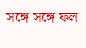সঙ্গে সঙ্গে ফল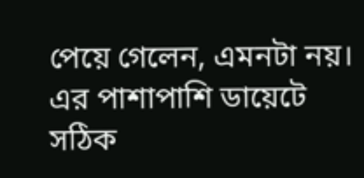পেয়ে গেলেন, এমনটা নয়। এর পাশাপাশি ডায়েটে সঠিক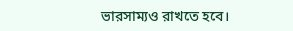ভারসাম্যও রাখতে হবে।